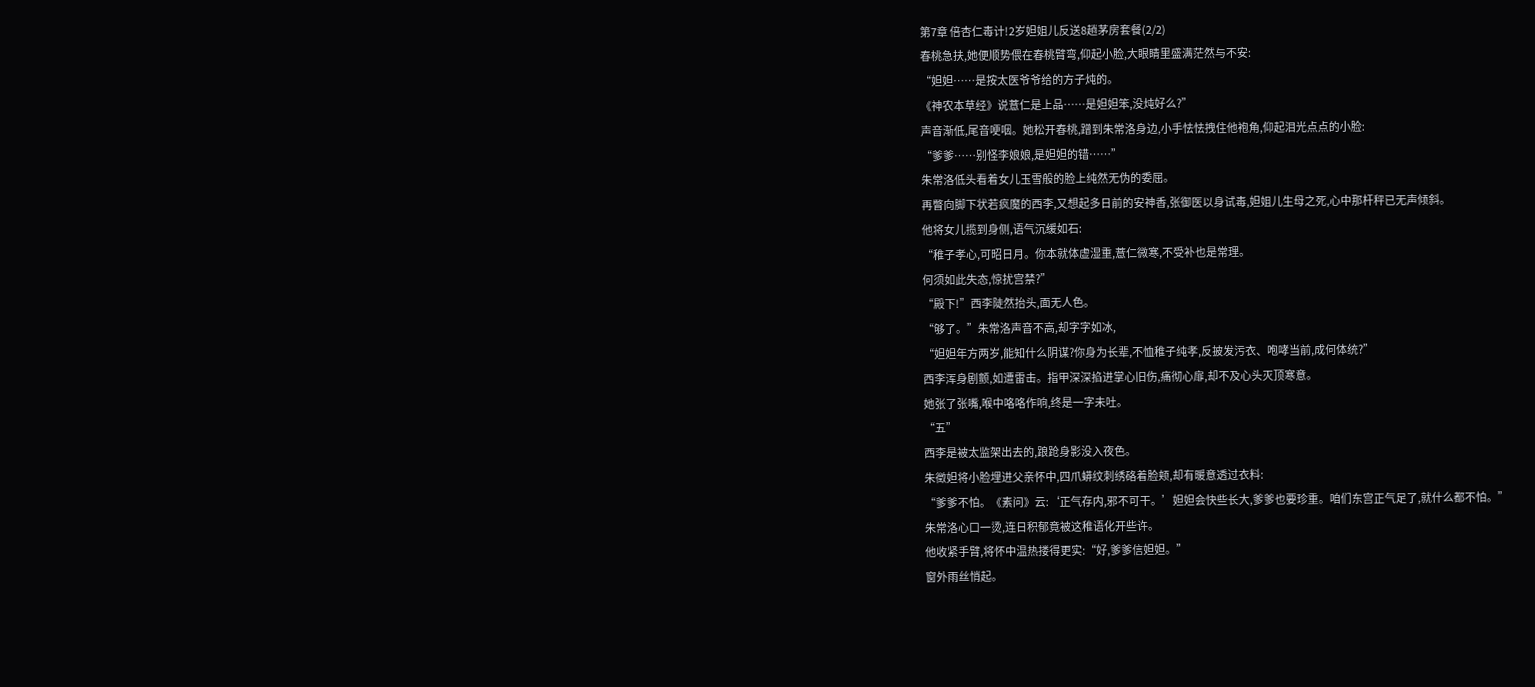第7章 倍杏仁毒计!2岁妲姐儿反送8趟茅房套餐(2/2)
春桃急扶,她便顺势偎在春桃臂弯,仰起小脸,大眼睛里盛满茫然与不安:
“妲妲……是按太医爷爷给的方子炖的。
《神农本草经》说薏仁是上品……是妲妲笨,没炖好么?”
声音渐低,尾音哽咽。她松开春桃,蹭到朱常洛身边,小手怯怯拽住他袍角,仰起泪光点点的小脸:
“爹爹……别怪李娘娘,是妲妲的错……”
朱常洛低头看着女儿玉雪般的脸上纯然无伪的委屈。
再瞥向脚下状若疯魔的西李,又想起多日前的安神香,张御医以身试毒,妲姐儿生母之死,心中那杆秤已无声倾斜。
他将女儿揽到身侧,语气沉缓如石:
“稚子孝心,可昭日月。你本就体虚湿重,薏仁微寒,不受补也是常理。
何须如此失态,惊扰宫禁?”
“殿下!”西李陡然抬头,面无人色。
“够了。”朱常洛声音不高,却字字如冰,
“妲妲年方两岁,能知什么阴谋?你身为长辈,不恤稚子纯孝,反披发污衣、咆哮当前,成何体统?”
西李浑身剧颤,如遭雷击。指甲深深掐进掌心旧伤,痛彻心扉,却不及心头灭顶寒意。
她张了张嘴,喉中咯咯作响,终是一字未吐。
“五”
西李是被太监架出去的,踉跄身影没入夜色。
朱徵妲将小脸埋进父亲怀中,四爪蟒纹刺绣硌着脸颊,却有暖意透过衣料:
“爹爹不怕。《素问》云:‘正气存内,邪不可干。’妲妲会快些长大,爹爹也要珍重。咱们东宫正气足了,就什么都不怕。”
朱常洛心口一烫,连日积郁竟被这稚语化开些许。
他收紧手臂,将怀中温热搂得更实:“好,爹爹信妲妲。”
窗外雨丝悄起。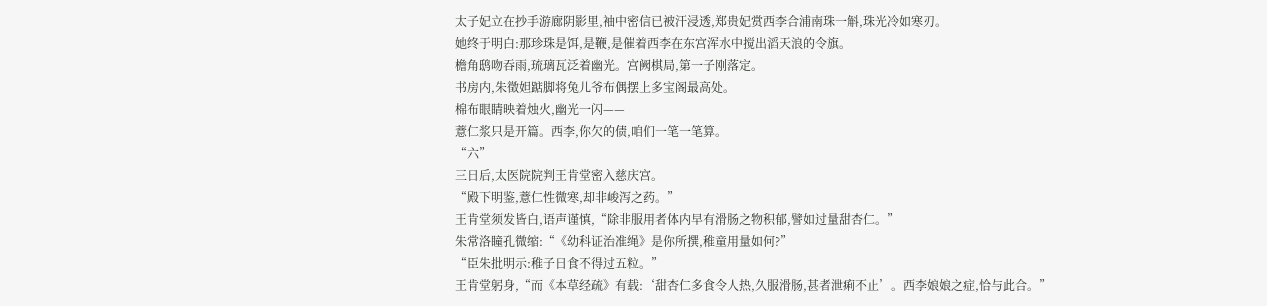太子妃立在抄手游廊阴影里,袖中密信已被汗浸透,郑贵妃赏西李合浦南珠一斛,珠光冷如寒刃。
她终于明白:那珍珠是饵,是鞭,是催着西李在东宫浑水中搅出滔天浪的令旗。
檐角鸱吻吞雨,琉璃瓦泛着幽光。宫阙棋局,第一子刚落定。
书房内,朱徵妲踮脚将兔儿爷布偶摆上多宝阁最高处。
棉布眼睛映着烛火,幽光一闪——
薏仁浆只是开篇。西李,你欠的债,咱们一笔一笔算。
“六”
三日后,太医院院判王肯堂密入慈庆宫。
“殿下明鉴,薏仁性微寒,却非峻泻之药。”
王肯堂须发皆白,语声谨慎,“除非服用者体内早有滑肠之物积郁,譬如过量甜杏仁。”
朱常洛瞳孔微缩:“《幼科证治准绳》是你所撰,稚童用量如何?”
“臣朱批明示:稚子日食不得过五粒。”
王肯堂躬身,“而《本草经疏》有载:‘甜杏仁多食令人热,久服滑肠,甚者泄痢不止’。西李娘娘之症,恰与此合。”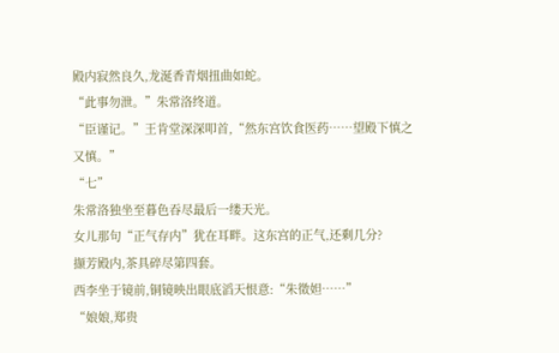殿内寂然良久,龙涎香青烟扭曲如蛇。
“此事勿泄。”朱常洛终道。
“臣谨记。”王肯堂深深叩首,“然东宫饮食医药……望殿下慎之又慎。”
“七”
朱常洛独坐至暮色吞尽最后一缕天光。
女儿那句“正气存内”犹在耳畔。这东宫的正气,还剩几分?
撷芳殿内,茶具碎尽第四套。
西李坐于镜前,铜镜映出眼底滔天恨意:“朱徵妲……”
“娘娘,郑贵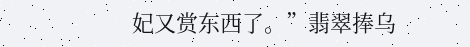妃又赏东西了。”翡翠捧乌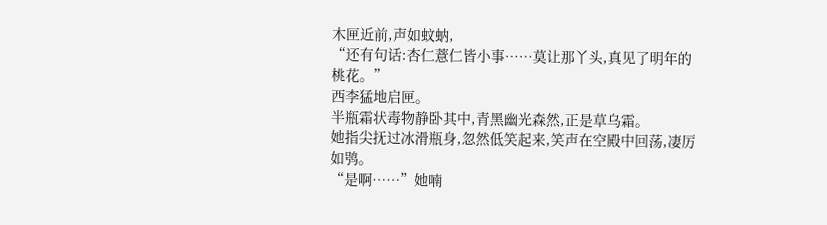木匣近前,声如蚊蚋,
“还有句话:杏仁薏仁皆小事……莫让那丫头,真见了明年的桃花。”
西李猛地启匣。
半瓶霜状毒物静卧其中,青黑幽光森然,正是草乌霜。
她指尖抚过冰滑瓶身,忽然低笑起来,笑声在空殿中回荡,凄厉如鸮。
“是啊……”她喃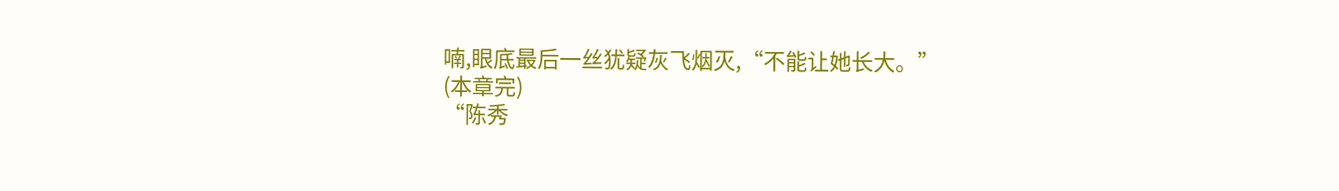喃,眼底最后一丝犹疑灰飞烟灭,“不能让她长大。”
(本章完)
“陈秀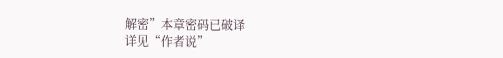解密”本章密码已破译
详见“作者说”